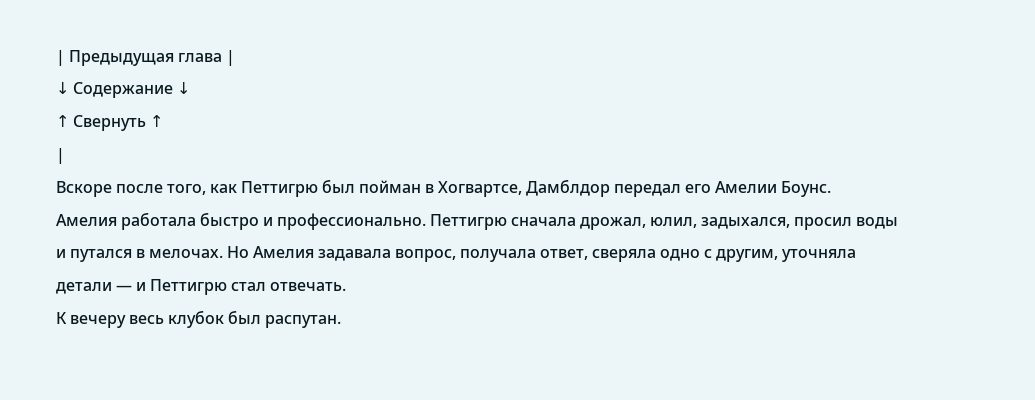| Предыдущая глава |
↓ Содержание ↓
↑ Свернуть ↑
|
Вскоре после того, как Петтигрю был пойман в Хогвартсе, Дамблдор передал его Амелии Боунс.
Амелия работала быстро и профессионально. Петтигрю сначала дрожал, юлил, задыхался, просил воды и путался в мелочах. Но Амелия задавала вопрос, получала ответ, сверяла одно с другим, уточняла детали — и Петтигрю стал отвечать.
К вечеру весь клубок был распутан.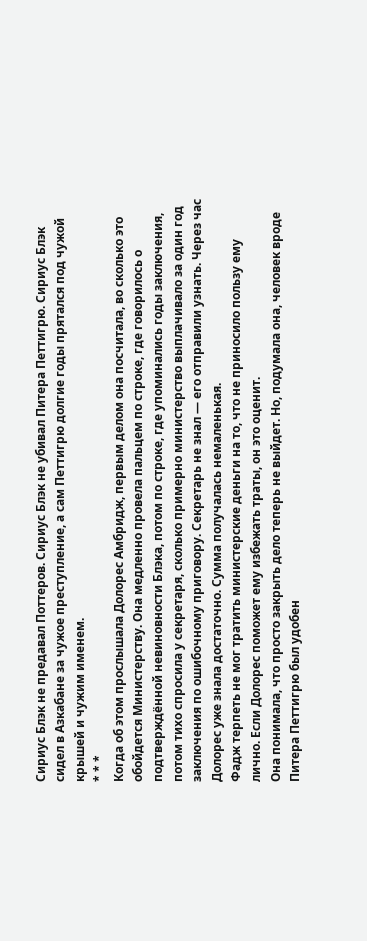Сириус Блэк не предавал Поттеров. Сириус Блэк не убивал Питера Петтигрю. Сириус Блэк сидел в Азкабане за чужое преступление, а сам Петтигрю долгие годы прятался под чужой крышей и чужим именем.
* * *
Когда об этом прослышала Долорес Амбридж, первым делом она посчитала, во сколько это обойдется Министерству. Она медленно провела пальцем по строке, где говорилось о подтверждённой невиновности Блэка, потом по строке, где упоминались годы заключения, потом тихо спросила у секретаря, сколько примерно министерство выплачивало за один год заключения по ошибочному приговору. Секретарь не знал — eго отправили узнать. Через час Долорес уже знала достаточно. Сумма получалась немаленькая.
Фадж терпеть не мог тратить министерские деньги на то, что не приносило пользу ему лично. Если Долорес поможет ему избежать траты, он это оценит.
Она понимала, что просто закрыть дело теперь не выйдет. Но, подумала она, человек вроде Питера Петтигрю был удобен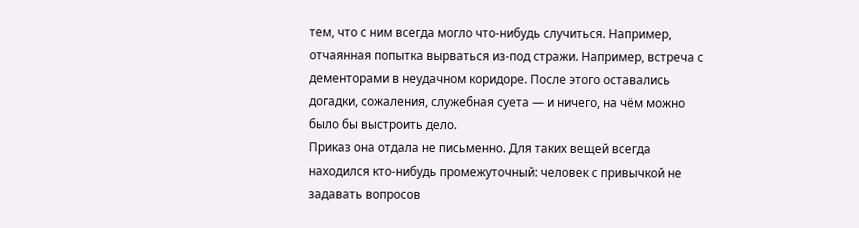тем, что с ним всегда могло что-нибудь случиться. Например, отчаянная попытка вырваться из-под стражи. Например, встреча с дементорами в неудачном коридоре. После этого оставались догадки, сожаления, служебная суета — и ничего, на чём можно было бы выстроить дело.
Приказ она отдала не письменно. Для таких вещей всегда находился кто-нибудь промежуточный: человек с привычкой не задавать вопросов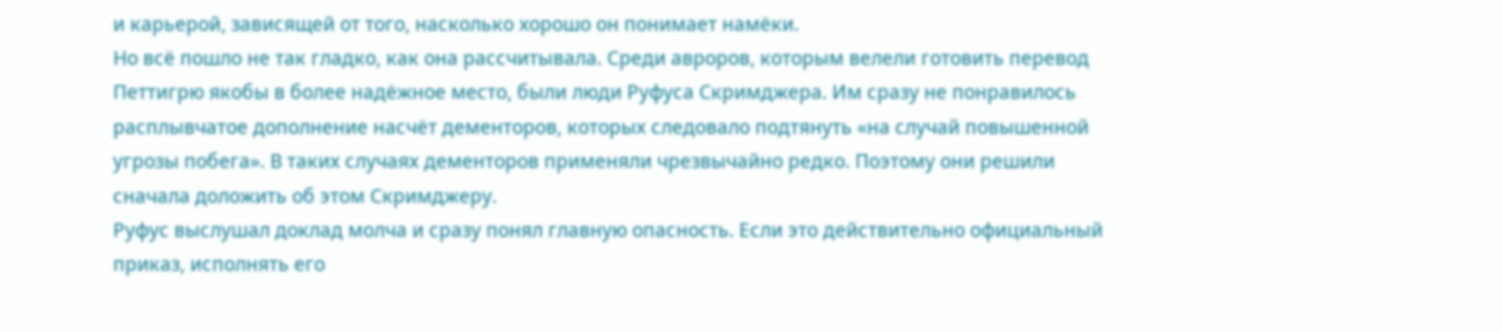и карьерой, зависящей от того, насколько хорошо он понимает намёки.
Но всё пошло не так гладко, как она рассчитывала. Среди авроров, которым велели готовить перевод Петтигрю якобы в более надёжное место, были люди Руфуса Скримджера. Им сразу не понравилось расплывчатое дополнение насчёт дементоров, которых следовало подтянуть «на случай повышенной угрозы побега». В таких случаях дементоров применяли чрезвычайно редко. Поэтому они решили сначала доложить об этом Скримджеру.
Руфус выслушал доклад молча и сразу понял главную опасность. Если это действительно официальный приказ, исполнять его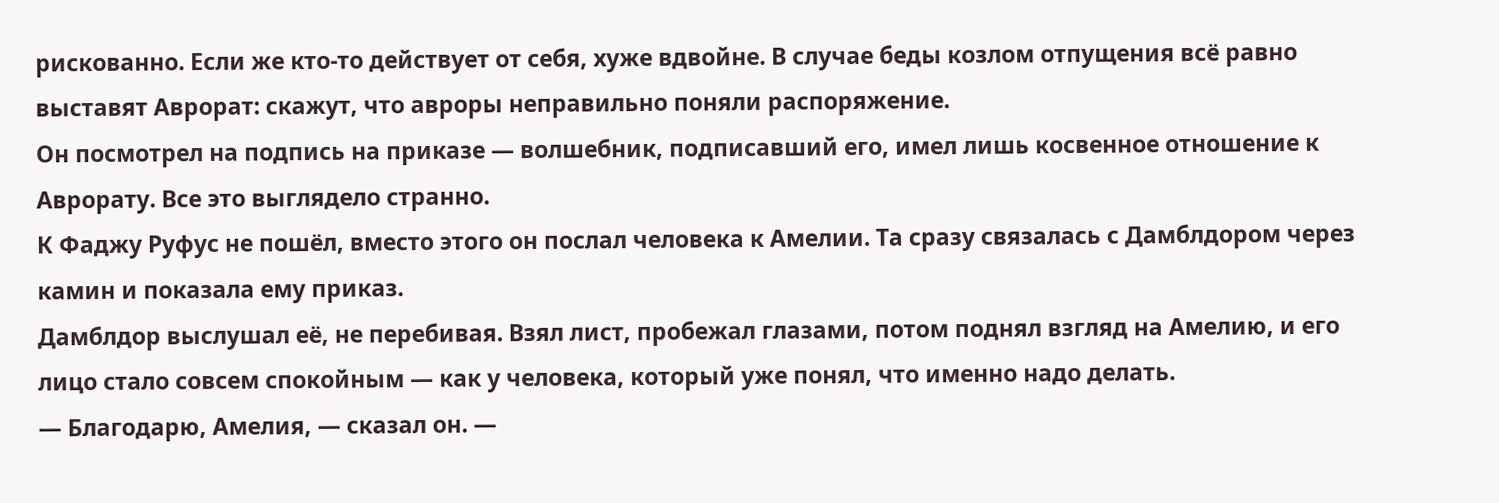рискованно. Если же кто-то действует от себя, хуже вдвойне. В случае беды козлом отпущения всё равно выставят Аврорат: скажут, что авроры неправильно поняли распоряжение.
Он посмотрел на подпись на приказе — волшебник, подписавший его, имел лишь косвенное отношение к Аврорату. Все это выглядело странно.
К Фаджу Руфус не пошёл, вместо этого он послал человека к Амелии. Та сразу связалась с Дамблдором через камин и показала ему приказ.
Дамблдор выслушал её, не перебивая. Взял лист, пробежал глазами, потом поднял взгляд на Амелию, и его лицо стало совсем спокойным — как у человека, который уже понял, что именно надо делать.
— Благодарю, Амелия, — сказал он. —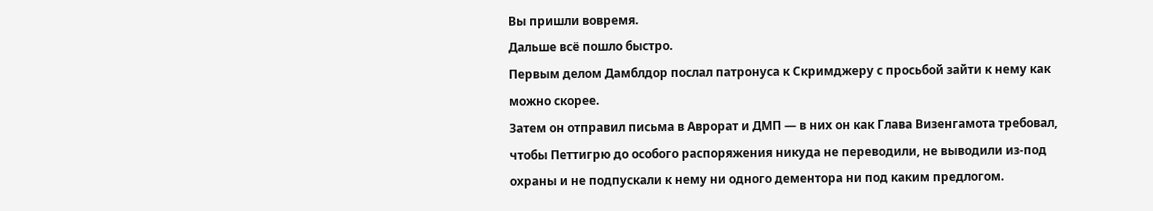Вы пришли вовремя.
Дальше всё пошло быстро.
Первым делом Дамблдор послал патронуса к Скримджеру с просьбой зайти к нему как можно скорее.
Затем он отправил письма в Аврорат и ДМП — в них он как Глава Визенгамота требовал, чтобы Петтигрю до особого распоряжения никуда не переводили, не выводили из-под охраны и не подпускали к нему ни одного дементора ни под каким предлогом.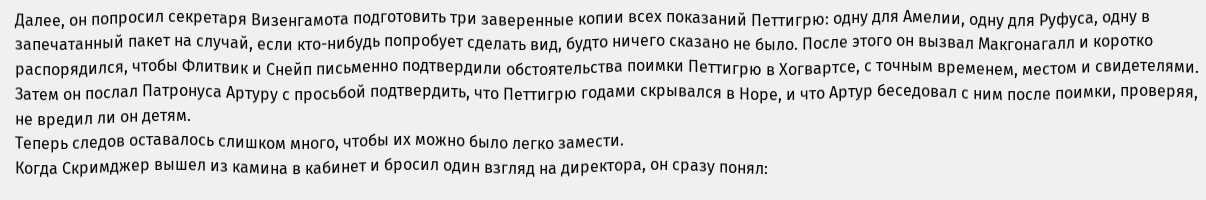Далее, он попросил секретаря Визенгамота подготовить три заверенные копии всех показаний Петтигрю: одну для Амелии, одну для Руфуса, одну в запечатанный пакет на случай, если кто-нибудь попробует сделать вид, будто ничего сказано не было. После этого он вызвал Макгонагалл и коротко распорядился, чтобы Флитвик и Снейп письменно подтвердили обстоятельства поимки Петтигрю в Хогвартсе, с точным временем, местом и свидетелями. Затем он послал Патронуса Артуру с просьбой подтвердить, что Петтигрю годами скрывался в Норе, и что Артур беседовал с ним после поимки, проверяя, не вредил ли он детям.
Теперь следов оставалось слишком много, чтобы их можно было легко замести.
Когда Скримджер вышел из камина в кабинет и бросил один взгляд на директора, он сразу понял: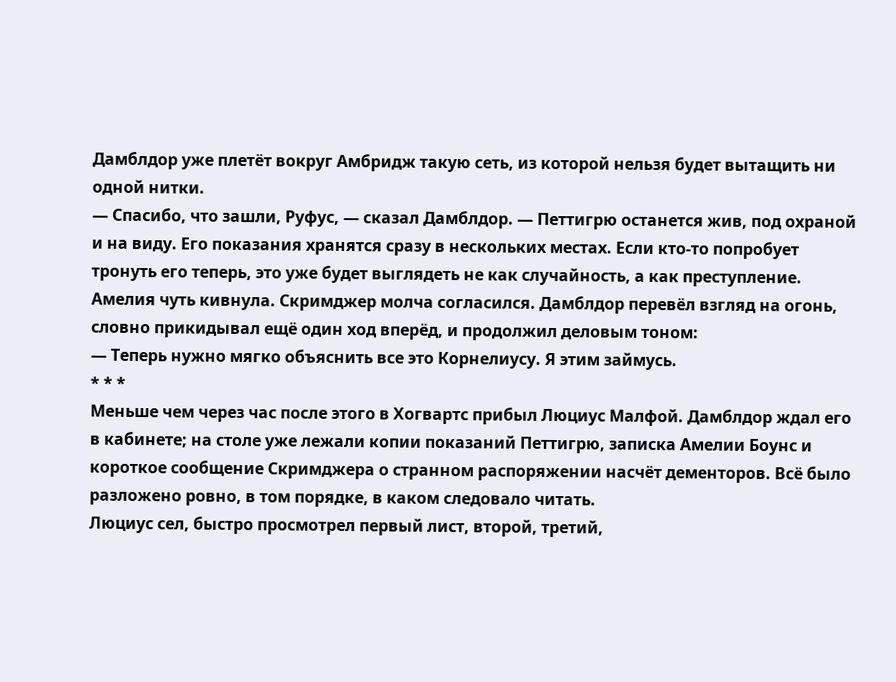Дамблдор уже плетёт вокруг Амбридж такую сеть, из которой нельзя будет вытащить ни одной нитки.
— Спасибо, что зашли, Руфус, — сказал Дамблдор. — Петтигрю останется жив, под охраной и на виду. Его показания хранятся сразу в нескольких местах. Если кто-то попробует тронуть его теперь, это уже будет выглядеть не как случайность, а как преступление.
Амелия чуть кивнула. Скримджер молча согласился. Дамблдор перевёл взгляд на огонь, словно прикидывал ещё один ход вперёд, и продолжил деловым тоном:
— Теперь нужно мягко объяснить все это Корнелиусу. Я этим займусь.
* * *
Меньше чем через час после этого в Хогвартс прибыл Люциус Малфой. Дамблдор ждал его в кабинете; на столе уже лежали копии показаний Петтигрю, записка Амелии Боунс и короткое сообщение Скримджера о странном распоряжении насчёт дементоров. Всё было разложено ровно, в том порядке, в каком следовало читать.
Люциус сел, быстро просмотрел первый лист, второй, третий,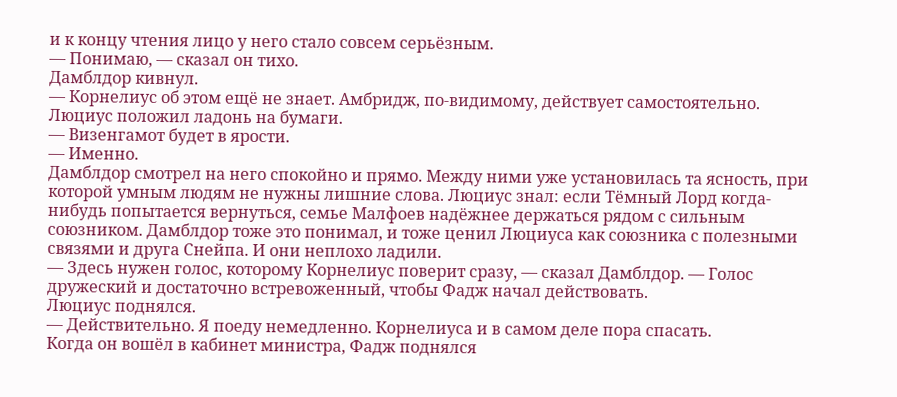и к концу чтения лицо у него стало совсем серьёзным.
— Понимаю, — сказал он тихо.
Дамблдор кивнул.
— Корнелиус об этом ещё не знает. Амбридж, по-видимому, действует самостоятельно.
Люциус положил ладонь на бумаги.
— Визенгамот будет в ярости.
— Именно.
Дамблдор смотрел на него спокойно и прямо. Между ними уже установилась та ясность, при которой умным людям не нужны лишние слова. Люциус знал: если Тёмный Лорд когда-нибудь попытается вернуться, семье Малфоев надёжнее держаться рядом с сильным союзником. Дамблдор тоже это понимал, и тоже ценил Люциуса как союзника с полезными связями и друга Снейпа. И они неплохо ладили.
— Здесь нужен голос, которому Корнелиус поверит сразу, — сказал Дамблдор. — Голос дружеский и достаточно встревоженный, чтобы Фадж начал действовать.
Люциус поднялся.
— Действительно. Я поеду немедленно. Корнелиуса и в самом деле пора спасать.
Когда он вошёл в кабинет министра, Фадж поднялся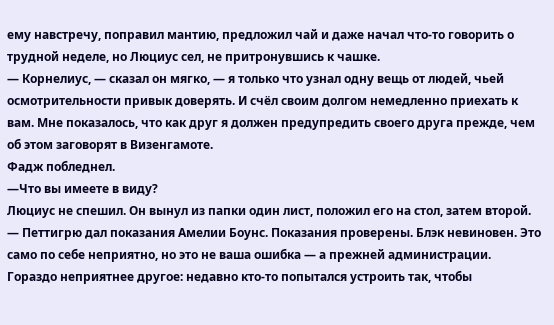ему навстречу, поправил мантию, предложил чай и даже начал что-то говорить о трудной неделе, но Люциус сел, не притронувшись к чашке.
— Корнелиус, — сказал он мягко, — я только что узнал одну вещь от людей, чьей осмотрительности привык доверять. И счёл своим долгом немедленно приехать к вам. Мне показалось, что как друг я должен предупредить своего друга прежде, чем об этом заговорят в Визенгамоте.
Фадж побледнел.
—Что вы имеете в виду?
Люциус не спешил. Он вынул из папки один лист, положил его на стол, затем второй.
— Петтигрю дал показания Амелии Боунс. Показания проверены. Блэк невиновен. Это само по себе неприятно, но это не ваша ошибка — а прежней администрации. Гораздо неприятнее другое: недавно кто-то попытался устроить так, чтобы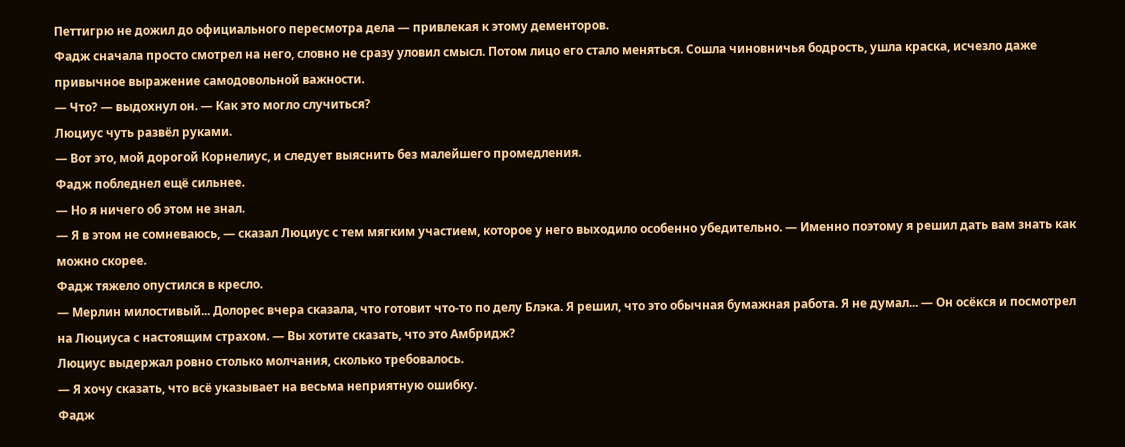Петтигрю не дожил до официального пересмотра дела — привлекая к этому дементоров.
Фадж сначала просто смотрел на него, словно не сразу уловил смысл. Потом лицо его стало меняться. Сошла чиновничья бодрость, ушла краска, исчезло даже привычное выражение самодовольной важности.
— Что? — выдохнул он. — Как это могло случиться?
Люциус чуть развёл руками.
— Вот это, мой дорогой Корнелиус, и следует выяснить без малейшего промедления.
Фадж побледнел ещё сильнее.
— Но я ничего об этом не знал.
— Я в этом не сомневаюсь, — сказал Люциус с тем мягким участием, которое у него выходило особенно убедительно. — Именно поэтому я решил дать вам знать как можно скорее.
Фадж тяжело опустился в кресло.
— Мерлин милостивый... Долорес вчера сказала, что готовит что-то по делу Блэка. Я решил, что это обычная бумажная работа. Я не думал... — Он осёкся и посмотрел на Люциуса с настоящим страхом. — Вы хотите сказать, что это Амбридж?
Люциус выдержал ровно столько молчания, сколько требовалось.
— Я хочу сказать, что всё указывает на весьма неприятную ошибку.
Фадж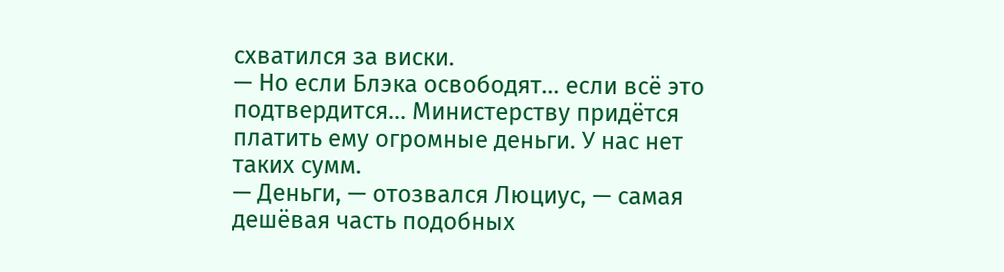схватился за виски.
— Но если Блэка освободят... если всё это подтвердится... Министерству придётся платить ему огромные деньги. У нас нет таких сумм.
— Деньги, — отозвался Люциус, — самая дешёвая часть подобных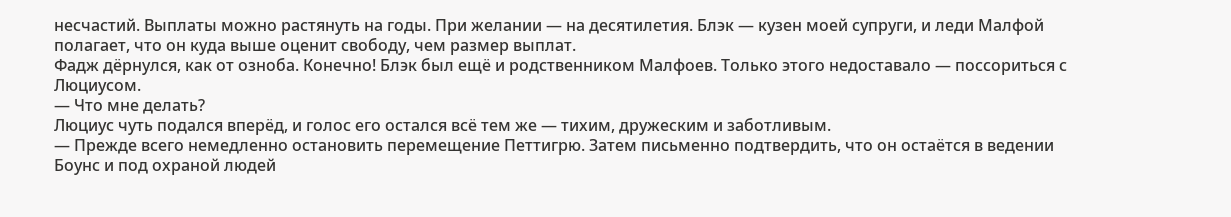несчастий. Выплаты можно растянуть на годы. При желании — на десятилетия. Блэк — кузен моей супруги, и леди Малфой полагает, что он куда выше оценит свободу, чем размер выплат.
Фадж дёрнулся, как от озноба. Конечно! Блэк был ещё и родственником Малфоев. Только этого недоставало — поссориться с Люциусом.
— Что мне делать?
Люциус чуть подался вперёд, и голос его остался всё тем же — тихим, дружеским и заботливым.
— Прежде всего немедленно остановить перемещение Петтигрю. Затем письменно подтвердить, что он остаётся в ведении Боунс и под охраной людей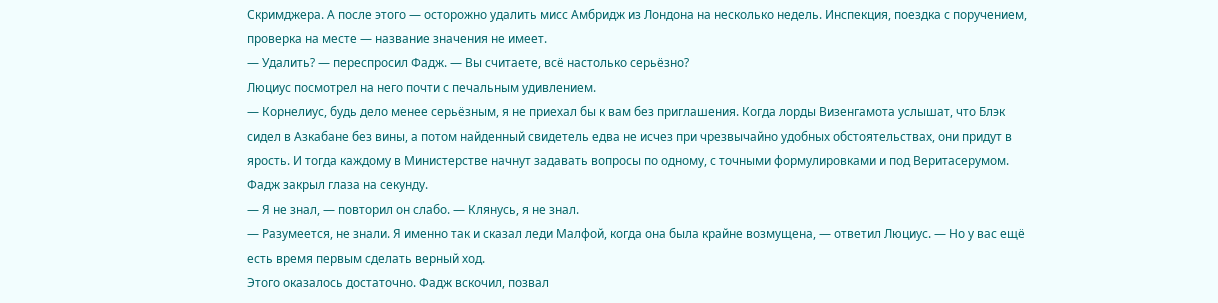Скримджера. А после этого — осторожно удалить мисс Амбридж из Лондона на несколько недель. Инспекция, поездка с поручением, проверка на месте — название значения не имеет.
— Удалить? — переспросил Фадж. — Вы считаете, всё настолько серьёзно?
Люциус посмотрел на него почти с печальным удивлением.
— Корнелиус, будь дело менее серьёзным, я не приехал бы к вам без приглашения. Когда лорды Визенгамота услышат, что Блэк сидел в Азкабане без вины, а потом найденный свидетель едва не исчез при чрезвычайно удобных обстоятельствах, они придут в ярость. И тогда каждому в Министерстве начнут задавать вопросы по одному, с точными формулировками и под Веритасерумом.
Фадж закрыл глаза на секунду.
— Я не знал, — повторил он слабо. — Клянусь, я не знал.
— Разумеется, не знали. Я именно так и сказал леди Малфой, когда она была крайне возмущена, — ответил Люциус. — Но у вас ещё есть время первым сделать верный ход.
Этого оказалось достаточно. Фадж вскочил, позвал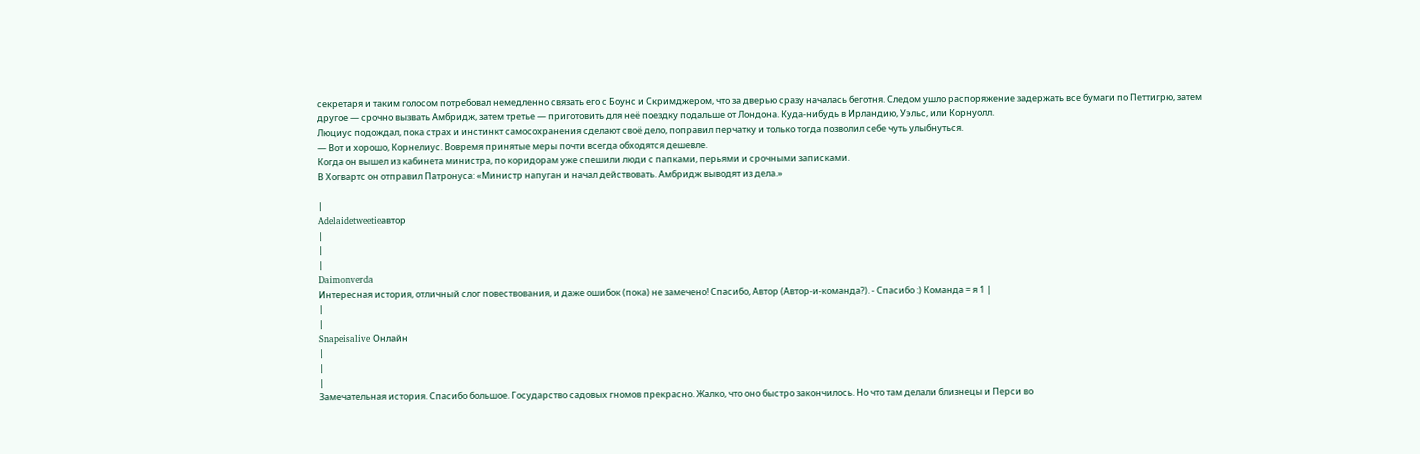секретаря и таким голосом потребовал немедленно связать его с Боунс и Скримджером, что за дверью сразу началась беготня. Следом ушло распоряжение задержать все бумаги по Петтигрю, затем другое — срочно вызвать Амбридж, затем третье — приготовить для неё поездку подальше от Лондона. Куда-нибудь в Ирландию, Уэльс, или Корнуолл.
Люциус подождал, пока страх и инстинкт самосохранения сделают своё дело, поправил перчатку и только тогда позволил себе чуть улыбнуться.
— Вот и хорошо, Корнелиус. Вовремя принятые меры почти всегда обходятся дешевле.
Когда он вышел из кабинета министра, по коридорам уже спешили люди с папками, перьями и срочными записками.
В Хогвартс он отправил Патронуса: «Министр напуган и начал действовать. Амбридж выводят из дела.»

|
Adelaidetweetieавтор
|
|
|
Daimonverda
Интересная история, отличный слог повествования, и даже ошибок (пока) не замечено! Спасибо, Автор (Автор-и-команда?). - Спасибо :) Команда = я 1 |
|
|
Snapeisalive Онлайн
|
|
|
Замечательная история. Спасибо большое. Государство садовых гномов прекрасно. Жалко, что оно быстро закончилось. Но что там делали близнецы и Перси во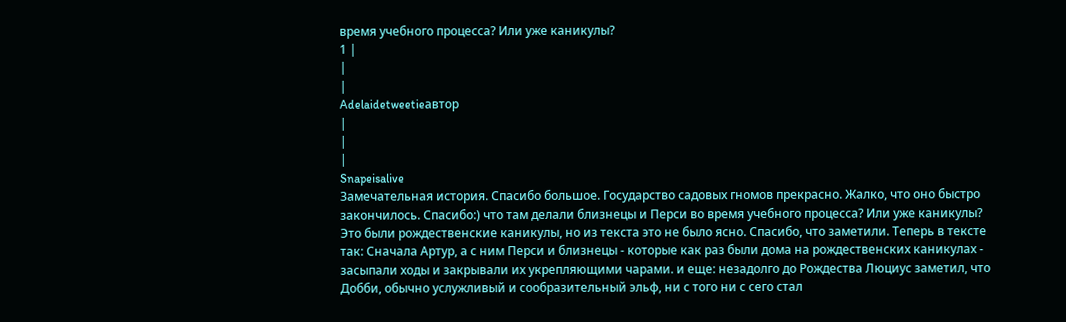время учебного процесса? Или уже каникулы?
1 |
|
|
Adelaidetweetieавтор
|
|
|
Snapeisalive
Замечательная история. Спасибо большое. Государство садовых гномов прекрасно. Жалко, что оно быстро закончилось. Спасибо:) что там делали близнецы и Перси во время учебного процесса? Или уже каникулы? Это были рождественские каникулы, но из текста это не было ясно. Спасибо, что заметили. Теперь в тексте так: Сначала Артур, а с ним Перси и близнецы - которые как раз были дома на рождественских каникулах - засыпали ходы и закрывали их укрепляющими чарами. и еще: незадолго до Рождества Люциус заметил, что Добби, обычно услужливый и сообразительный эльф, ни с того ни с сего стал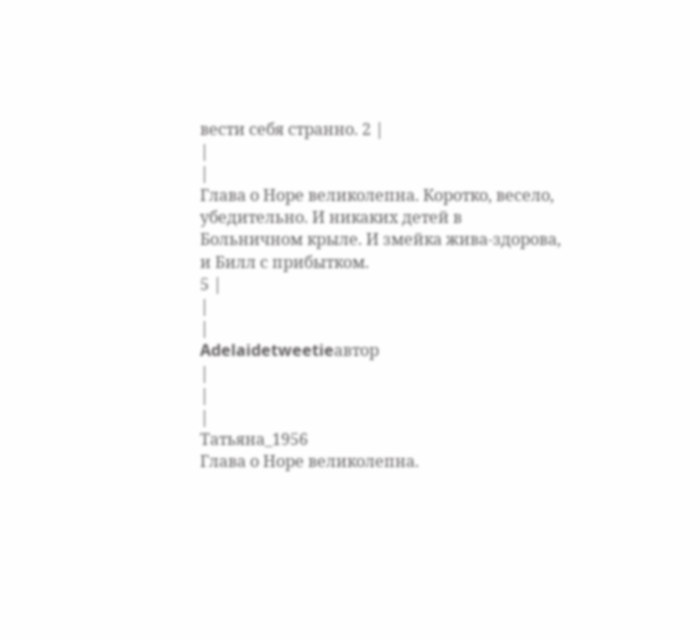вести себя странно. 2 |
|
|
Глава о Норе великолепна. Коротко, весело, убедительно. И никаких детей в Больничном крыле. И змейка жива-здорова, и Билл с прибытком.
5 |
|
|
Adelaidetweetieавтор
|
|
|
Татьяна_1956
Глава о Норе великолепна.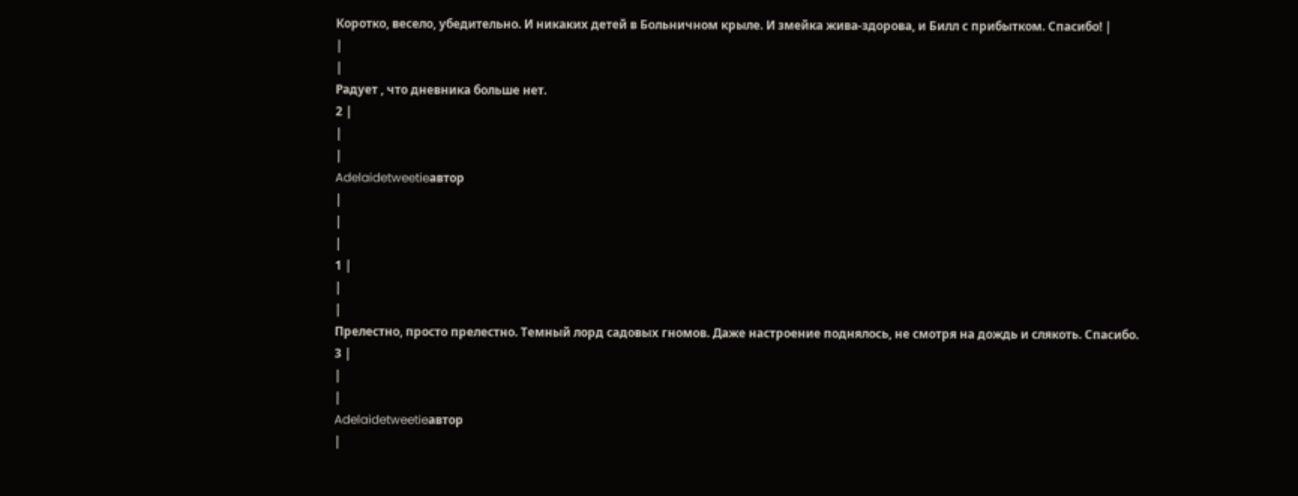Коротко, весело, убедительно. И никаких детей в Больничном крыле. И змейка жива-здорова, и Билл с прибытком. Спасибо! |
|
|
Радует , что дневника больше нет.
2 |
|
|
Adelaidetweetieавтор
|
|
|
1 |
|
|
Прелестно, просто прелестно. Темный лорд садовых гномов. Даже настроение поднялось, не смотря на дождь и слякоть. Спасибо.
3 |
|
|
Adelaidetweetieавтор
|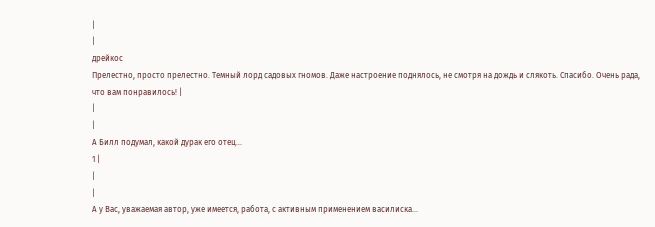|
|
дрейкос
Прелестно, просто прелестно. Темный лорд садовых гномов. Даже настроение поднялось, не смотря на дождь и слякоть. Спасибо. Очень рада, что вам понравилось! |
|
|
А Билл подумал, какой дурак его отец...
1 |
|
|
А у Вас, уважаемая автор, уже имеется, работа, с активным применением василиска...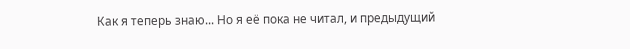Как я теперь знаю... Но я её пока не читал, и предыдущий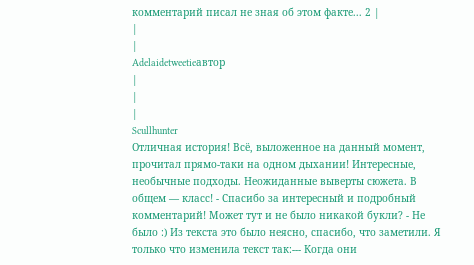комментарий писал не зная об этом факте... 2 |
|
|
Adelaidetweetieавтор
|
|
|
Scullhunter
Отличная история! Всё, выложенное на данный момент, прочитал прямо-таки на одном дыхании! Интересные, необычные подходы. Неожиданные выверты сюжета. В общем — класс! - Спасибо за интересный и подробный комментарий! Может тут и не было никакой букли? - Не было :) Из текста это было неясно, спасибо, что заметили. Я только что изменила текст так:--- Когда они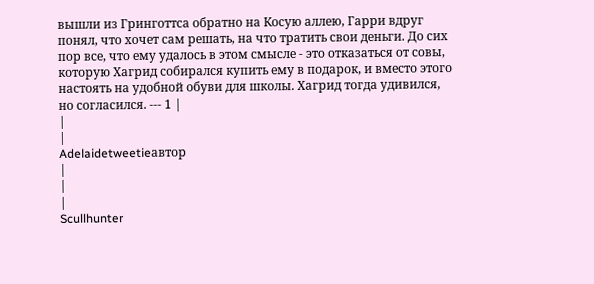вышли из Гринготтса обратно на Косую аллею, Гарри вдруг понял, что хочет сам решать, на что тратить свои деньги. До сих пор все, что ему удалось в этом смысле - это отказаться от совы, которую Хагрид собирался купить ему в подарок, и вместо этого настоять на удобной обуви для школы. Хагрид тогда удивился, но согласился. --- 1 |
|
|
Adelaidetweetieавтор
|
|
|
Scullhunter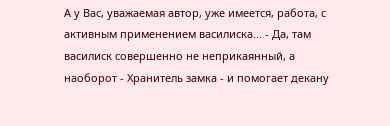А у Вас, уважаемая автор, уже имеется, работа, с активным применением василиска... - Да, там василиск совершенно не неприкаянный, а наоборот - Хранитель замка - и помогает декану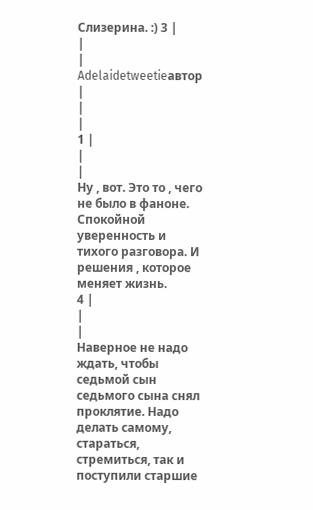Слизерина. :) 3 |
|
|
Adelaidetweetieавтор
|
|
|
1 |
|
|
Ну , вот. Это то , чего не было в фаноне. Спокойной уверенность и тихого разговора. И решения , которое меняет жизнь.
4 |
|
|
Наверное не надо ждать, чтобы седьмой сын седьмого сына снял проклятие. Надо делать самому, стараться, стремиться, так и поступили старшие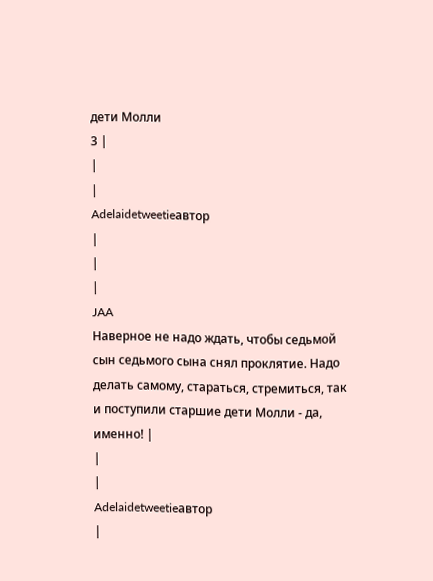дети Молли
3 |
|
|
Adelaidetweetieавтор
|
|
|
JAA
Наверное не надо ждать, чтобы седьмой сын седьмого сына снял проклятие. Надо делать самому, стараться, стремиться, так и поступили старшие дети Молли - да, именно! |
|
|
Adelaidetweetieавтор
|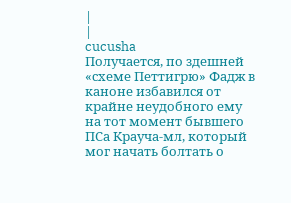|
|
cucusha
Получается, по здешней «схеме Петтигрю» Фадж в каноне избавился от крайне неудобного ему на тот момент бывшего ПСа Крауча-мл, который мог начать болтать о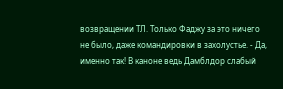возвращении ТЛ. Только Фаджу за это ничего не было, даже командировки в захолустье. - Да, именно так! В каноне ведь Дамблдор слабый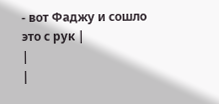- вот Фаджу и сошло это с рук |
|
|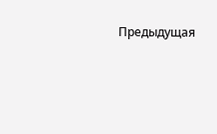Предыдущая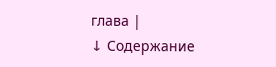глава |
↓ Содержание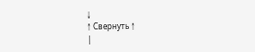↓
↑ Свернуть ↑
|